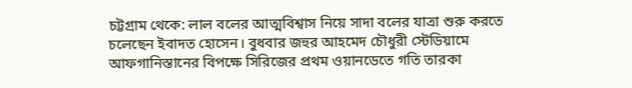চট্টগ্রাম থেকে: লাল বলের আত্মবিশ্বাস নিয়ে সাদা বলের যাত্রা শুরু করতে চলেছেন ইবাদত হোসেন। বুধবার জহুর আহমেদ চৌধুরী স্টেডিয়ামে আফগানিস্তানের বিপক্ষে সিরিজের প্রথম ওয়ানডেতে গতি তারকা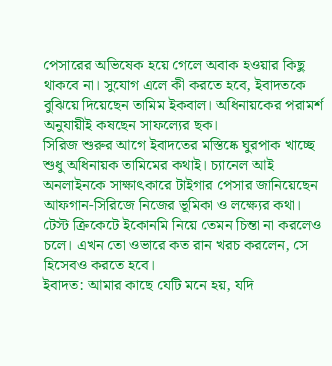পেসারের অভিষেক হয়ে গেলে অবাক হওয়ার কিছু থাকবে না। সুযোগ এলে কী করতে হবে, ইবাদতকে বুঝিয়ে দিয়েছেন তামিম ইকবাল। অধিনায়কের পরামর্শ অনুযায়ীই কষছেন সাফল্যের ছক।
সিরিজ শুরুর আগে ইবাদতের মস্তিষ্কে ঘুরপাক খাচ্ছে শুধু অধিনায়ক তামিমের কথাই। চ্যানেল আই অনলাইনকে সাক্ষাৎকারে টাইগার পেসার জানিয়েছেন আফগান-সিরিজে নিজের ভূমিকা ও লক্ষ্যের কথা।
টেস্ট ক্রিকেটে ইকোনমি নিয়ে তেমন চিন্তা না করলেও চলে। এখন তো ওভারে কত রান খরচ করলেন, সে হিসেবও করতে হবে।
ইবাদত: আমার কাছে যেটি মনে হয়, যদি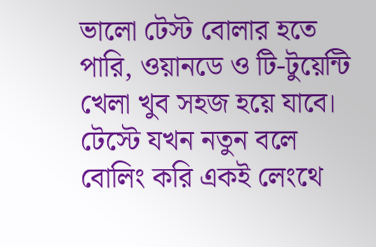ভালো টেস্ট বোলার হতে পারি, ওয়ানডে ও টি-টুয়েন্টি খেলা খুব সহজ হয়ে যাবে। টেস্টে যখন নতুন বলে বোলিং করি একই লেংথে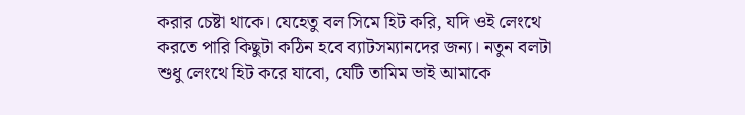করার চেষ্টা থাকে। যেহেতু বল সিমে হিট করি, যদি ওই লেংথে করতে পারি কিছুটা কঠিন হবে ব্যাটসম্যানদের জন্য। নতুন বলটা শুধু লেংথে হিট করে যাবো, যেটি তামিম ভাই আমাকে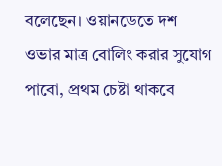বলেছেন। ওয়ানডেতে দশ ওভার মাত্র বোলিং করার সুযোগ পাবো, প্রথম চেষ্টা থাকবে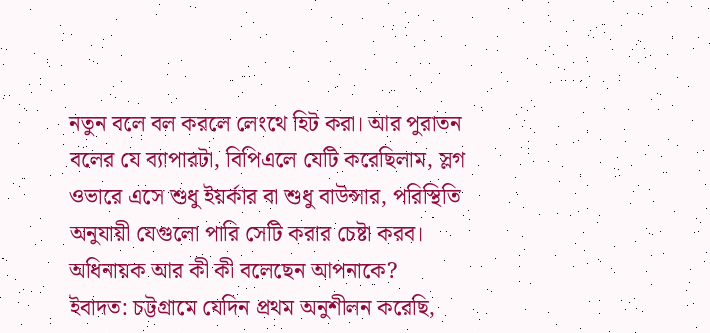নতুন বলে বল করলে লেংথে হিট করা। আর পুরাতন বলের যে ব্যাপারটা, বিপিএলে যেটি করেছিলাম, স্লগ ওভারে এসে শুধু ইয়র্কার বা শুধু বাউন্সার, পরিস্থিতি অনুযায়ী যেগুলো পারি সেটি করার চেষ্টা করব।
অধিনায়ক আর কী কী বলেছেন আপনাকে?
ইবাদত: চট্টগ্রামে যেদিন প্রথম অনুশীলন করেছি,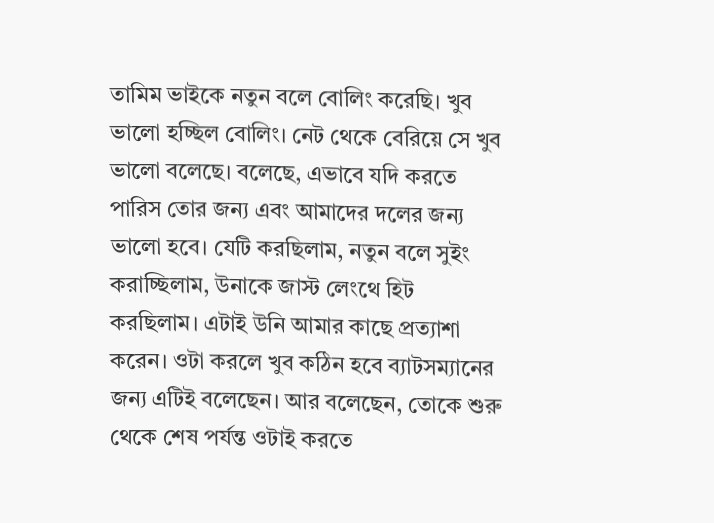তামিম ভাইকে নতুন বলে বোলিং করেছি। খুব ভালো হচ্ছিল বোলিং। নেট থেকে বেরিয়ে সে খুব ভালো বলেছে। বলেছে, এভাবে যদি করতে পারিস তোর জন্য এবং আমাদের দলের জন্য ভালো হবে। যেটি করছিলাম, নতুন বলে সুইং করাচ্ছিলাম, উনাকে জাস্ট লেংথে হিট করছিলাম। এটাই উনি আমার কাছে প্রত্যাশা করেন। ওটা করলে খুব কঠিন হবে ব্যাটসম্যানের জন্য এটিই বলেছেন। আর বলেছেন, তোকে শুরু থেকে শেষ পর্যন্ত ওটাই করতে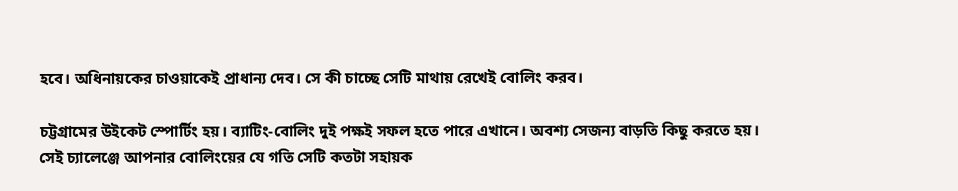হবে। অধিনায়কের চাওয়াকেই প্রাধান্য দেব। সে কী চাচ্ছে সেটি মাথায় রেখেই বোলিং করব।

চট্টগ্রামের উইকেট স্পোর্টিং হয়। ব্যাটিং-বোলিং দুই পক্ষই সফল হতে পারে এখানে। অবশ্য সেজন্য বাড়তি কিছু করতে হয়। সেই চ্যালেঞ্জে আপনার বোলিংয়ের যে গতি সেটি কতটা সহায়ক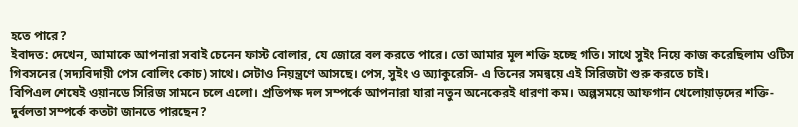হতে পারে?
ইবাদত: দেখেন, আমাকে আপনারা সবাই চেনেন ফাস্ট বোলার, যে জোরে বল করতে পারে। তো আমার মূল শক্তি হচ্ছে গতি। সাথে সুইং নিয়ে কাজ করেছিলাম ওটিস গিবসনের (সদ্যবিদায়ী পেস বোলিং কোচ) সাথে। সেটাও নিয়ন্ত্রণে আসছে। পেস, সুইং ও অ্যাকুরেসি- এ তিনের সমন্বয়ে এই সিরিজটা শুরু করতে চাই।
বিপিএল শেষেই ওয়ানডে সিরিজ সামনে চলে এলো। প্রতিপক্ষ দল সম্পর্কে আপনারা যারা নতুন অনেকেরই ধারণা কম। অল্পসময়ে আফগান খেলোয়াড়দের শক্তি-দুর্বলতা সম্পর্কে কতটা জানতে পারছেন?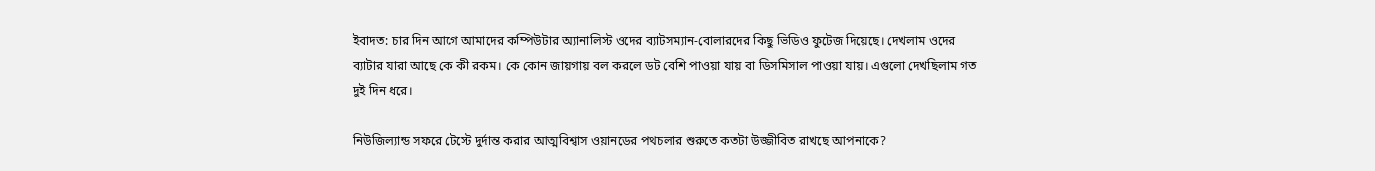ইবাদত: চার দিন আগে আমাদের কম্পিউটার অ্যানালিস্ট ওদের ব্যাটসম্যান-বোলারদের কিছু ভিডিও ফুটেজ দিয়েছে। দেখলাম ওদের ব্যাটার যারা আছে কে কী রকম। কে কোন জায়গায় বল করলে ডট বেশি পাওয়া যায় বা ডিসমিসাল পাওয়া যায়। এগুলো দেখছিলাম গত দুই দিন ধরে।

নিউজিল্যান্ড সফরে টেস্টে দুর্দান্ত করার আত্মবিশ্বাস ওয়ানডের পথচলার শুরুতে কতটা উজ্জীবিত রাখছে আপনাকে?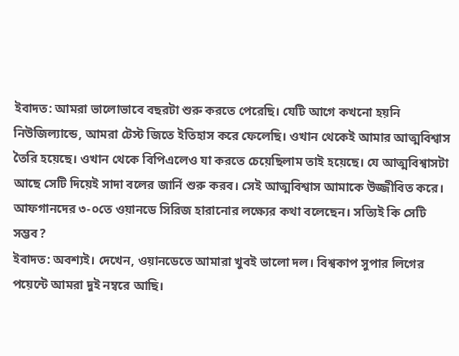ইবাদত: আমরা ভালোভাবে বছরটা শুরু করতে পেরেছি। যেটি আগে কখনো হয়নি নিউজিল্যান্ডে, আমরা টেস্ট জিতে ইতিহাস করে ফেলেছি। ওখান থেকেই আমার আত্মবিশ্বাস তৈরি হয়েছে। ওখান থেকে বিপিএলেও যা করতে চেয়েছিলাম তাই হয়েছে। যে আত্মবিশ্বাসটা আছে সেটি দিয়েই সাদা বলের জার্নি শুরু করব। সেই আত্মবিশ্বাস আমাকে উজ্জীবিত করে।
আফগানদের ৩-০তে ওয়ানডে সিরিজ হারানোর লক্ষ্যের কথা বলেছেন। সত্যিই কি সেটি সম্ভব?
ইবাদত: অবশ্যই। দেখেন, ওয়ানডেতে আমারা খুবই ভালো দল। বিশ্বকাপ সুপার লিগের পয়েন্টে আমরা দুই নম্বরে আছি।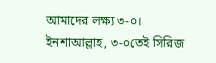আমাদের লক্ষ্য ৩-০। ইনশাআল্লাহ, ৩-০তেই সিরিজ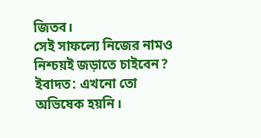জিতব।
সেই সাফল্যে নিজের নামও নিশ্চয়ই জড়াতে চাইবেন?
ইবাদত: এখনো তো অভিষেক হয়নি।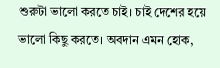শুরুটা ভালো করতে চাই। চাই দেশের হয়ে ভালো কিছু করতে। অবদান এমন হোক,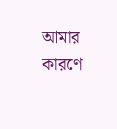আমার কারণে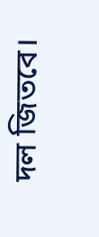দল জিতবে।